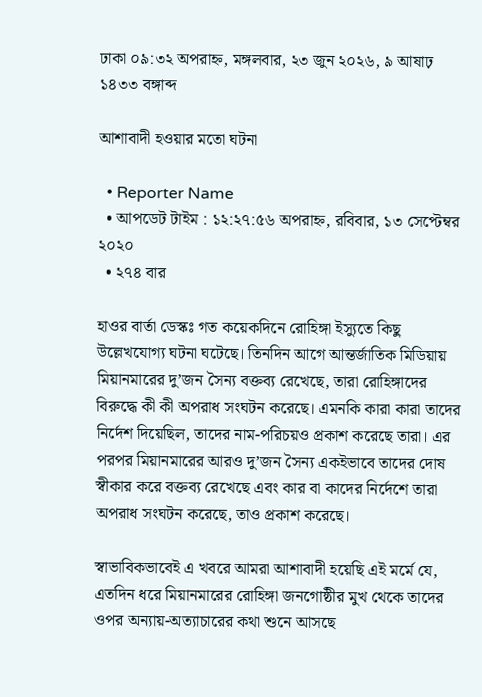ঢাকা ০৯:৩২ অপরাহ্ন, মঙ্গলবার, ২৩ জুন ২০২৬, ৯ আষাঢ় ১৪৩৩ বঙ্গাব্দ

আশাবাদী হওয়ার মতো ঘটনা

  • Reporter Name
  • আপডেট টাইম : ১২:২৭:৫৬ অপরাহ্ন, রবিবার, ১৩ সেপ্টেম্বর ২০২০
  • ২৭৪ বার

হাওর বার্তা ডেস্কঃ গত কয়েকদিনে রোহিঙ্গা ইস্যুতে কিছু উল্লেখযোগ্য ঘটনা ঘটেছে। তিনদিন আগে আন্তর্জাতিক মিডিয়ায় মিয়ানমারের দু’জন সৈন্য বক্তব্য রেখেছে, তারা রোহিঙ্গাদের বিরুদ্ধে কী কী অপরাধ সংঘটন করেছে। এমনকি কারা কারা তাদের নির্দেশ দিয়েছিল, তাদের নাম-পরিচয়ও প্রকাশ করেছে তারা। এর পরপর মিয়ানমারের আরও দু’জন সৈন্য একইভাবে তাদের দোষ স্বীকার করে বক্তব্য রেখেছে এবং কার বা কাদের নির্দেশে তারা অপরাধ সংঘটন করেছে, তাও প্রকাশ করেছে।

স্বাভাবিকভাবেই এ খবরে আমরা আশাবাদী হয়েছি এই মর্মে যে, এতদিন ধরে মিয়ানমারের রোহিঙ্গা জনগোষ্ঠীর মুখ থেকে তাদের ওপর অন্যায়-অত্যাচারের কথা শুনে আসছে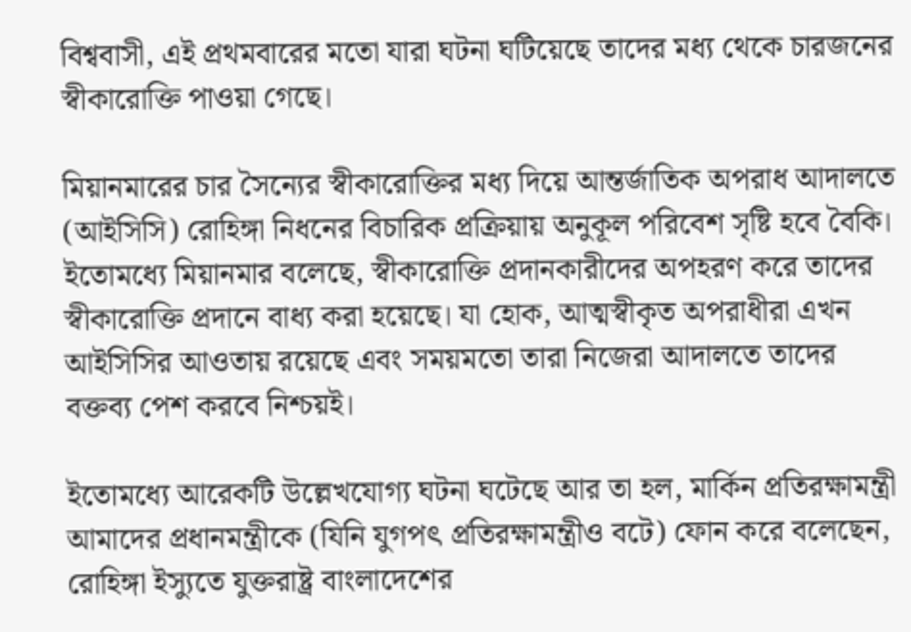বিশ্ববাসী, এই প্রথমবারের মতো যারা ঘটনা ঘটিয়েছে তাদের মধ্য থেকে চারজনের স্বীকারোক্তি পাওয়া গেছে।

মিয়ানমারের চার সৈন্যের স্বীকারোক্তির মধ্য দিয়ে আন্তর্জাতিক অপরাধ আদালতে (আইসিসি) রোহিঙ্গা নিধনের বিচারিক প্রক্রিয়ায় অনুকূল পরিবেশ সৃষ্টি হবে বৈকি। ইতোমধ্যে মিয়ানমার বলেছে, স্বীকারোক্তি প্রদানকারীদের অপহরণ করে তাদের স্বীকারোক্তি প্রদানে বাধ্য করা হয়েছে। যা হোক, আত্মস্বীকৃত অপরাধীরা এখন আইসিসির আওতায় রয়েছে এবং সময়মতো তারা নিজেরা আদালতে তাদের বক্তব্য পেশ করবে নিশ্চয়ই।

ইতোমধ্যে আরেকটি উল্লেখযোগ্য ঘটনা ঘটেছে আর তা হল, মার্কিন প্রতিরক্ষামন্ত্রী আমাদের প্রধানমন্ত্রীকে (যিনি যুগপৎ প্রতিরক্ষামন্ত্রীও বটে) ফোন করে বলেছেন, রোহিঙ্গা ইস্যুতে যুক্তরাষ্ট্র বাংলাদেশের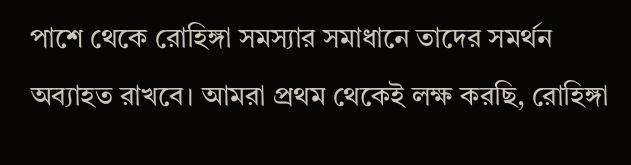পাশে থেকে রোহিঙ্গা সমস্যার সমাধানে তাদের সমর্থন অব্যাহত রাখবে। আমরা প্রথম থেকেই লক্ষ করছি, রোহিঙ্গা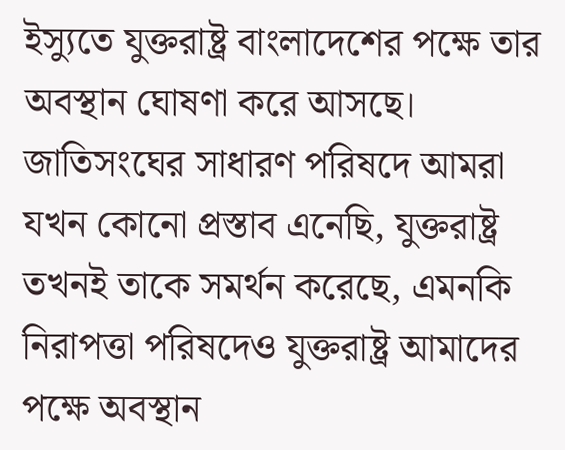ইস্যুতে যুক্তরাষ্ট্র বাংলাদেশের পক্ষে তার অবস্থান ঘোষণা করে আসছে। জাতিসংঘের সাধারণ পরিষদে আমরা যখন কোনো প্রস্তাব এনেছি, যুক্তরাষ্ট্র তখনই তাকে সমর্থন করেছে, এমনকি নিরাপত্তা পরিষদেও যুক্তরাষ্ট্র আমাদের পক্ষে অবস্থান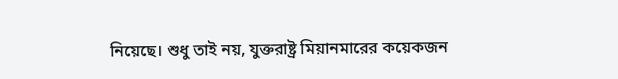নিয়েছে। শুধু তাই নয়, যুক্তরাষ্ট্র মিয়ানমারের কয়েকজন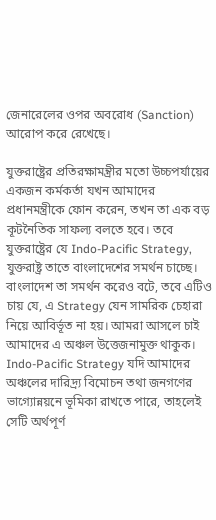জেনারেলের ওপর অবরোধ (Sanction) আরোপ করে রেখেছে।

যুক্তরাষ্ট্রের প্রতিরক্ষামন্ত্রীর মতো উচ্চপর্যায়ের একজন কর্মকর্তা যখন আমাদের প্রধানমন্ত্রীকে ফোন করেন, তখন তা এক বড় কূটনৈতিক সাফল্য বলতে হবে। তবে যুক্তরাষ্ট্রের যে Indo-Pacific Strategy, যুক্তরাষ্ট্র তাতে বাংলাদেশের সমর্থন চাচ্ছে। বাংলাদেশ তা সমর্থন করেও বটে, তবে এটিও চায় যে, এ Strategy যেন সামরিক চেহারা নিয়ে আবির্ভূত না হয়। আমরা আসলে চাই আমাদের এ অঞ্চল উত্তেজনামুক্ত থাকুক। Indo-Pacific Strategy যদি আমাদের অঞ্চলের দারিদ্র্য বিমোচন তথা জনগণের ভাগ্যোন্নয়নে ভূমিকা রাখতে পারে, তাহলেই সেটি অর্থপূর্ণ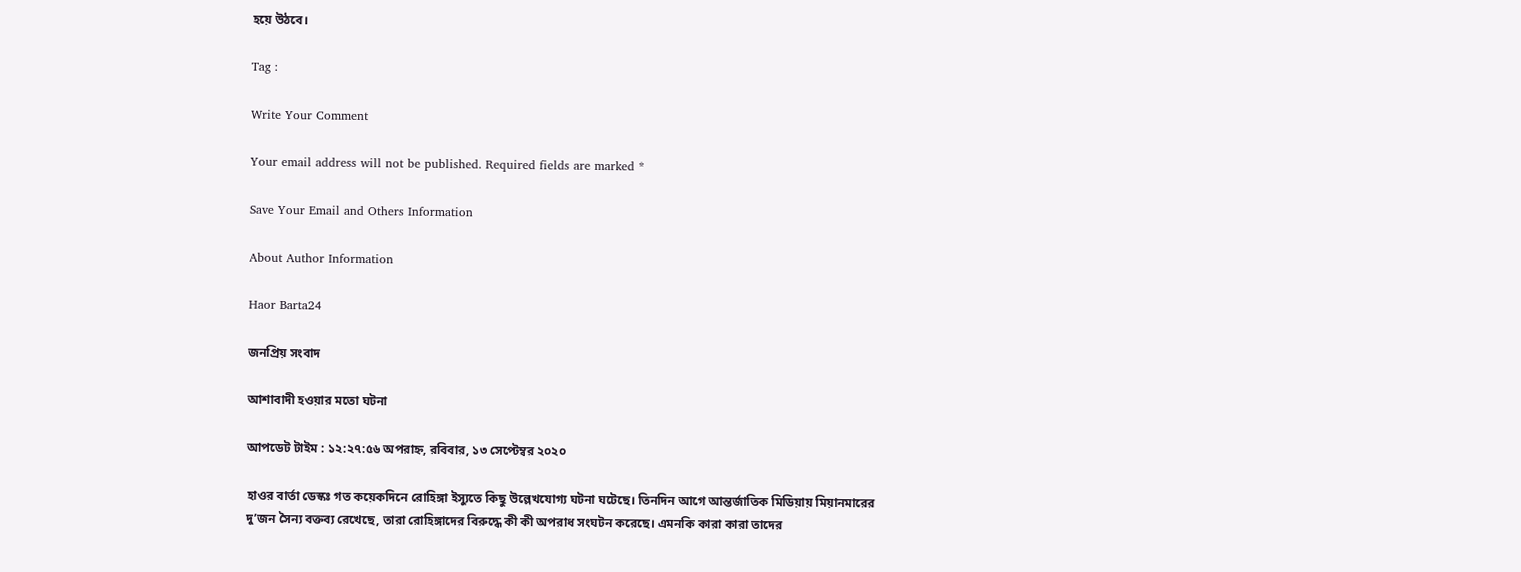হয়ে উঠবে।

Tag :

Write Your Comment

Your email address will not be published. Required fields are marked *

Save Your Email and Others Information

About Author Information

Haor Barta24

জনপ্রিয় সংবাদ

আশাবাদী হওয়ার মতো ঘটনা

আপডেট টাইম : ১২:২৭:৫৬ অপরাহ্ন, রবিবার, ১৩ সেপ্টেম্বর ২০২০

হাওর বার্তা ডেস্কঃ গত কয়েকদিনে রোহিঙ্গা ইস্যুতে কিছু উল্লেখযোগ্য ঘটনা ঘটেছে। তিনদিন আগে আন্তর্জাতিক মিডিয়ায় মিয়ানমারের দু’জন সৈন্য বক্তব্য রেখেছে, তারা রোহিঙ্গাদের বিরুদ্ধে কী কী অপরাধ সংঘটন করেছে। এমনকি কারা কারা তাদের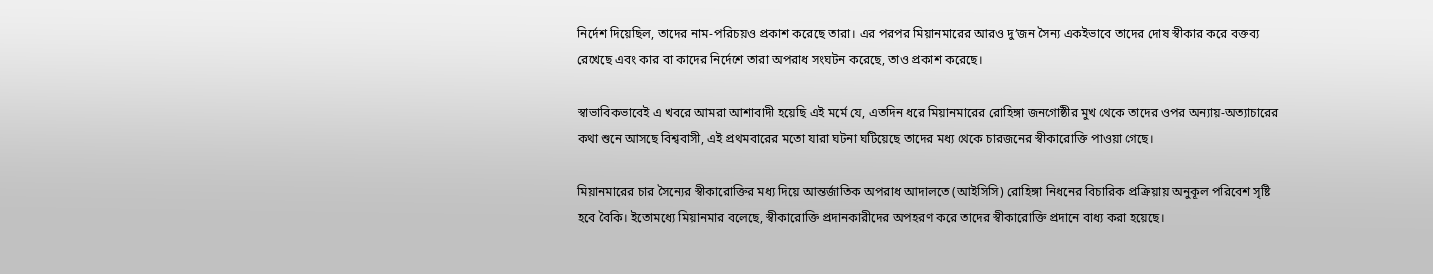নির্দেশ দিয়েছিল, তাদের নাম-পরিচয়ও প্রকাশ করেছে তারা। এর পরপর মিয়ানমারের আরও দু’জন সৈন্য একইভাবে তাদের দোষ স্বীকার করে বক্তব্য রেখেছে এবং কার বা কাদের নির্দেশে তারা অপরাধ সংঘটন করেছে, তাও প্রকাশ করেছে।

স্বাভাবিকভাবেই এ খবরে আমরা আশাবাদী হয়েছি এই মর্মে যে, এতদিন ধরে মিয়ানমারের রোহিঙ্গা জনগোষ্ঠীর মুখ থেকে তাদের ওপর অন্যায়-অত্যাচারের কথা শুনে আসছে বিশ্ববাসী, এই প্রথমবারের মতো যারা ঘটনা ঘটিয়েছে তাদের মধ্য থেকে চারজনের স্বীকারোক্তি পাওয়া গেছে।

মিয়ানমারের চার সৈন্যের স্বীকারোক্তির মধ্য দিয়ে আন্তর্জাতিক অপরাধ আদালতে (আইসিসি) রোহিঙ্গা নিধনের বিচারিক প্রক্রিয়ায় অনুকূল পরিবেশ সৃষ্টি হবে বৈকি। ইতোমধ্যে মিয়ানমার বলেছে, স্বীকারোক্তি প্রদানকারীদের অপহরণ করে তাদের স্বীকারোক্তি প্রদানে বাধ্য করা হয়েছে।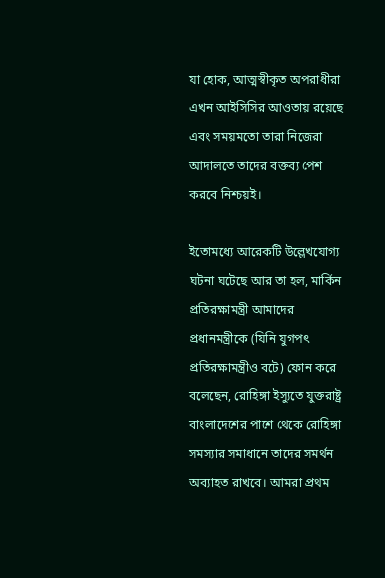যা হোক, আত্মস্বীকৃত অপরাধীরা এখন আইসিসির আওতায় রয়েছে এবং সময়মতো তারা নিজেরা আদালতে তাদের বক্তব্য পেশ করবে নিশ্চয়ই।

ইতোমধ্যে আরেকটি উল্লেখযোগ্য ঘটনা ঘটেছে আর তা হল, মার্কিন প্রতিরক্ষামন্ত্রী আমাদের প্রধানমন্ত্রীকে (যিনি যুগপৎ প্রতিরক্ষামন্ত্রীও বটে) ফোন করে বলেছেন, রোহিঙ্গা ইস্যুতে যুক্তরাষ্ট্র বাংলাদেশের পাশে থেকে রোহিঙ্গা সমস্যার সমাধানে তাদের সমর্থন অব্যাহত রাখবে। আমরা প্রথম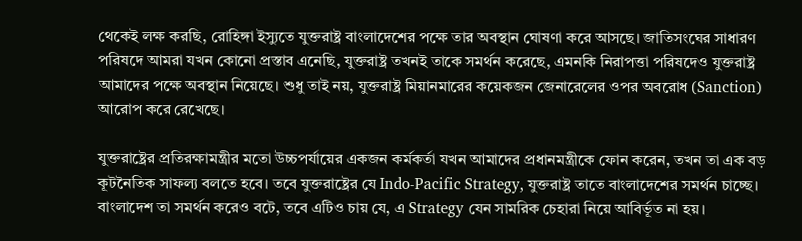থেকেই লক্ষ করছি, রোহিঙ্গা ইস্যুতে যুক্তরাষ্ট্র বাংলাদেশের পক্ষে তার অবস্থান ঘোষণা করে আসছে। জাতিসংঘের সাধারণ পরিষদে আমরা যখন কোনো প্রস্তাব এনেছি, যুক্তরাষ্ট্র তখনই তাকে সমর্থন করেছে, এমনকি নিরাপত্তা পরিষদেও যুক্তরাষ্ট্র আমাদের পক্ষে অবস্থান নিয়েছে। শুধু তাই নয়, যুক্তরাষ্ট্র মিয়ানমারের কয়েকজন জেনারেলের ওপর অবরোধ (Sanction) আরোপ করে রেখেছে।

যুক্তরাষ্ট্রের প্রতিরক্ষামন্ত্রীর মতো উচ্চপর্যায়ের একজন কর্মকর্তা যখন আমাদের প্রধানমন্ত্রীকে ফোন করেন, তখন তা এক বড় কূটনৈতিক সাফল্য বলতে হবে। তবে যুক্তরাষ্ট্রের যে Indo-Pacific Strategy, যুক্তরাষ্ট্র তাতে বাংলাদেশের সমর্থন চাচ্ছে। বাংলাদেশ তা সমর্থন করেও বটে, তবে এটিও চায় যে, এ Strategy যেন সামরিক চেহারা নিয়ে আবির্ভূত না হয়।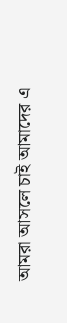আমরা আসলে চাই আমাদের এ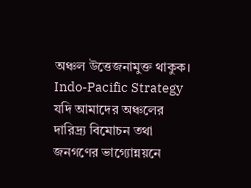অঞ্চল উত্তেজনামুক্ত থাকুক। Indo-Pacific Strategy যদি আমাদের অঞ্চলের দারিদ্র্য বিমোচন তথা জনগণের ভাগ্যোন্নয়নে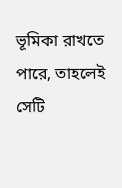ভূমিকা রাখতে পারে, তাহলেই সেটি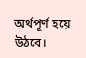অর্থপূর্ণ হয়ে উঠবে।